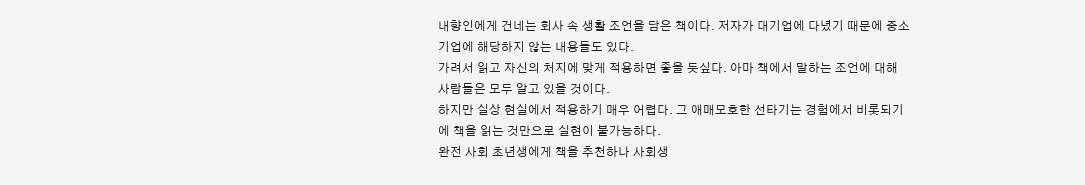내향인에게 건네는 회사 속 생활 조언을 담은 책이다. 저자가 대기업에 다녔기 때문에 중소기업에 해당하지 않는 내용들도 있다.
가려서 읽고 자신의 처지에 맞게 적용하면 좋을 듯싶다. 아마 책에서 말하는 조언에 대해 사람들은 모두 알고 있을 것이다.
하지만 실상 현실에서 적용하기 매우 어렵다. 그 애매모호한 선타기는 경험에서 비롯되기에 책을 읽는 것만으로 실현이 불가능하다.
완전 사회 초년생에게 책을 추천하나 사회생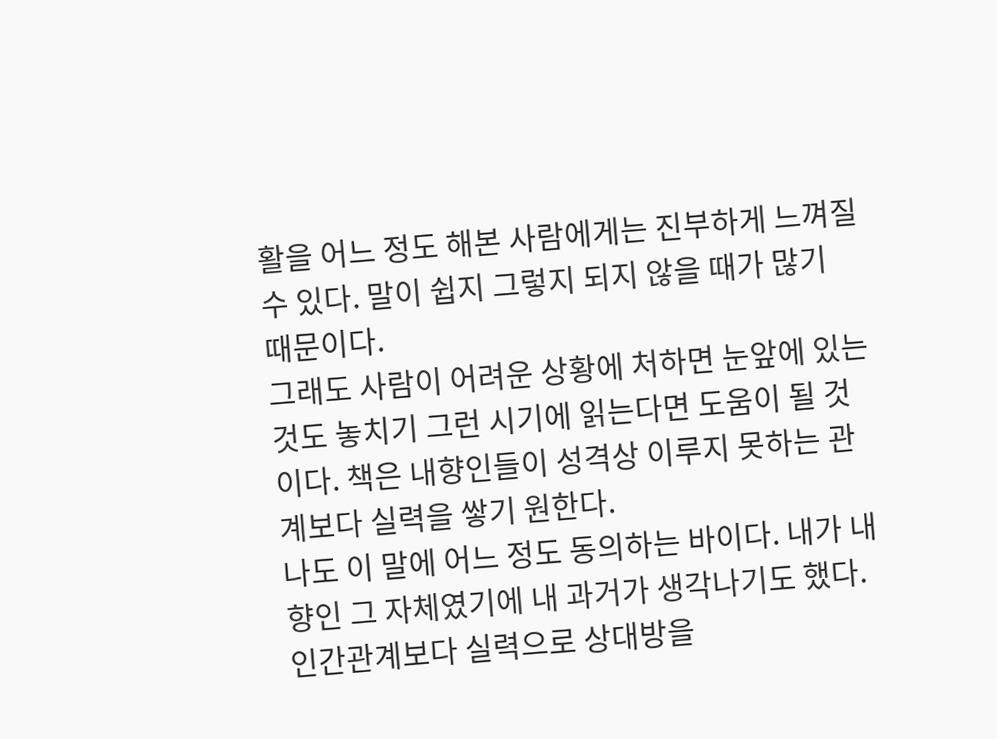활을 어느 정도 해본 사람에게는 진부하게 느껴질 수 있다. 말이 쉽지 그렇지 되지 않을 때가 많기 때문이다.
그래도 사람이 어려운 상황에 처하면 눈앞에 있는 것도 놓치기 그런 시기에 읽는다면 도움이 될 것이다. 책은 내향인들이 성격상 이루지 못하는 관계보다 실력을 쌓기 원한다.
나도 이 말에 어느 정도 동의하는 바이다. 내가 내향인 그 자체였기에 내 과거가 생각나기도 했다.
인간관계보다 실력으로 상대방을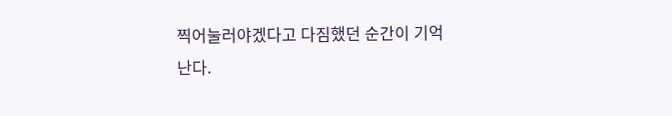찍어눌러야겠다고 다짐했던 순간이 기억난다.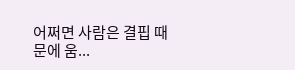어쩌면 사람은 결핍 때문에 움...